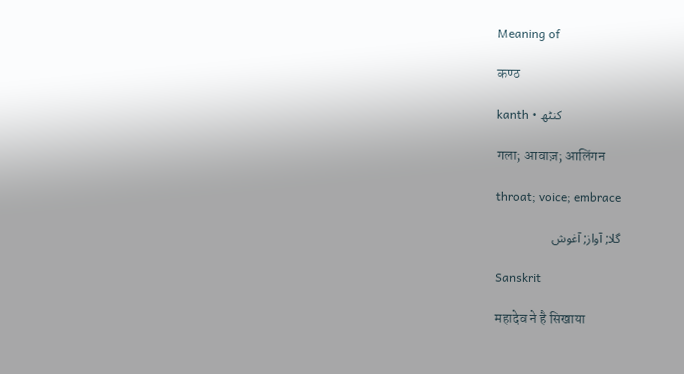Meaning of

कण्ठ

kanth • کنٹھ

गला; आवाज़; आलिंगन

throat; voice; embrace

گلا; آواز; آغوش

Sanskrit

महादेव ने है सिखाया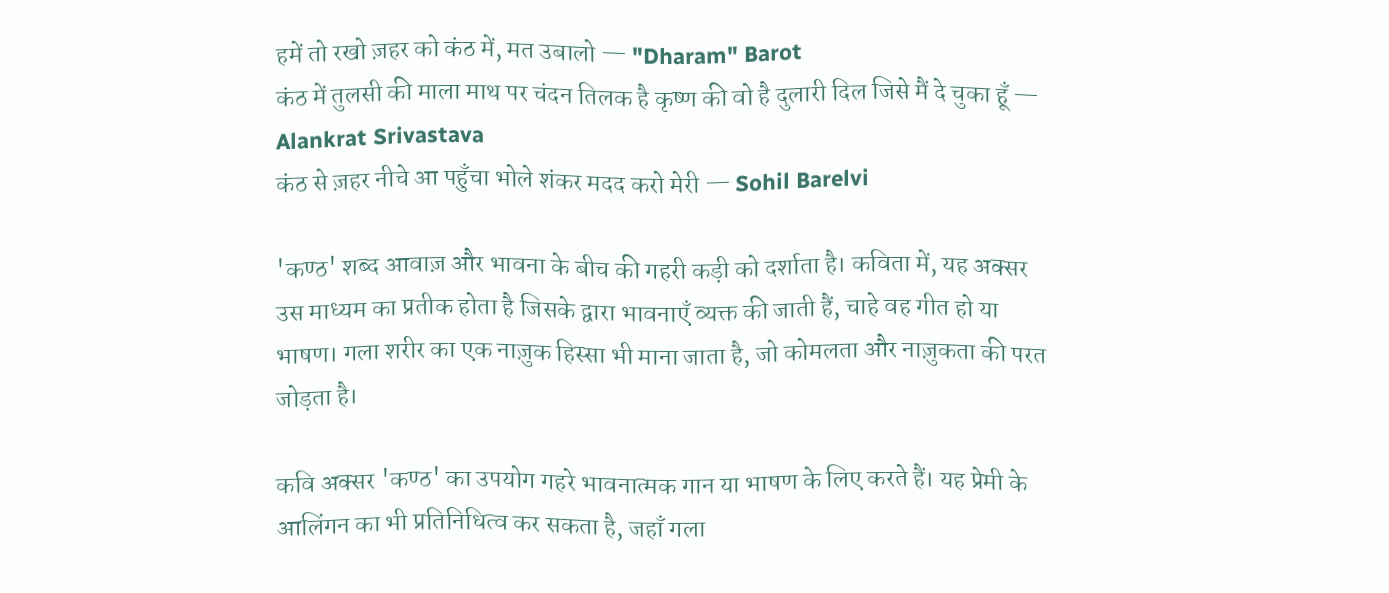हमें तो रखो ज़हर को कंठ में, मत उबालो — "Dharam" Barot
कंठ में तुलसी की माला माथ पर चंदन तिलक है कृष्ण की वो है दुलारी दिल जिसे मैं दे चुका हूँ — Alankrat Srivastava
कंठ से ज़हर नीचे आ पहुँचा भोले शंकर मदद करो मेरी — Sohil Barelvi

'कण्ठ' शब्द आवाज़ और भावना के बीच की गहरी कड़ी को दर्शाता है। कविता में, यह अक्सर उस माध्यम का प्रतीक होता है जिसके द्वारा भावनाएँ व्यक्त की जाती हैं, चाहे वह गीत हो या भाषण। गला शरीर का एक नाज़ुक हिस्सा भी माना जाता है, जो कोमलता और नाज़ुकता की परत जोड़ता है।

कवि अक्सर 'कण्ठ' का उपयोग गहरे भावनात्मक गान या भाषण के लिए करते हैं। यह प्रेमी के आलिंगन का भी प्रतिनिधित्व कर सकता है, जहाँ गला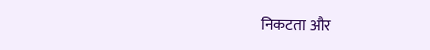निकटता और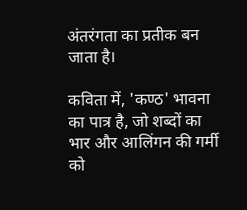अंतरंगता का प्रतीक बन जाता है।

कविता में, 'कण्ठ' भावना का पात्र है, जो शब्दों का भार और आलिंगन की गर्मी को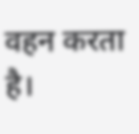वहन करता है।